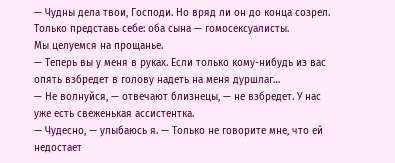— Чудны дела твои, Господи. Но вряд ли он до конца созрел. Только представь себе: оба сына — гомосексуалисты.
Мы целуемся на прощанье.
— Теперь вы у меня в руках. Если только кому-нибудь из вас опять взбредет в голову надеть на меня дуршлаг…
— Не волнуйся, — отвечают близнецы, — не взбредет. У нас уже есть свеженькая ассистентка.
— Чудесно, — улыбаюсь я. — Только не говорите мне, что ей недостает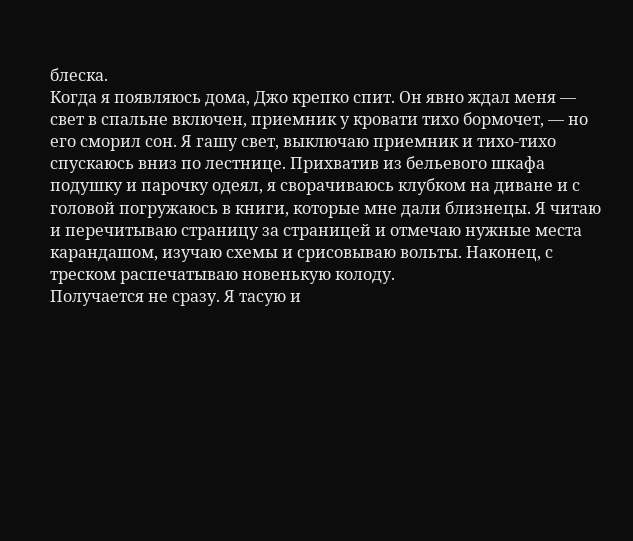блеска.
Когда я появляюсь дома, Джо крепко спит. Он явно ждал меня — свет в спальне включен, приемник у кровати тихо бормочет, — но его сморил сон. Я гашу свет, выключаю приемник и тихо-тихо спускаюсь вниз по лестнице. Прихватив из бельевого шкафа подушку и парочку одеял, я сворачиваюсь клубком на диване и с головой погружаюсь в книги, которые мне дали близнецы. Я читаю и перечитываю страницу за страницей и отмечаю нужные места карандашом, изучаю схемы и срисовываю вольты. Наконец, с треском распечатываю новенькую колоду.
Получается не сразу. Я тасую и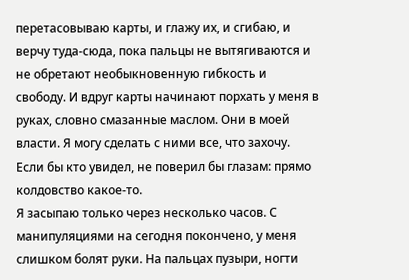перетасовываю карты, и глажу их, и сгибаю, и верчу туда-сюда, пока пальцы не вытягиваются и не обретают необыкновенную гибкость и свободу. И вдруг карты начинают порхать у меня в руках, словно смазанные маслом. Они в моей власти. Я могу сделать с ними все, что захочу. Если бы кто увидел, не поверил бы глазам: прямо колдовство какое-то.
Я засыпаю только через несколько часов. С манипуляциями на сегодня покончено, у меня слишком болят руки. На пальцах пузыри, ногти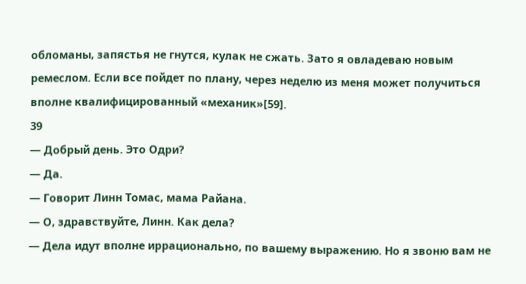обломаны, запястья не гнутся, кулак не сжать. Зато я овладеваю новым ремеслом. Если все пойдет по плану, через неделю из меня может получиться вполне квалифицированный «механик»[59].
39
— Добрый день. Это Одри?
— Да.
— Говорит Линн Томас, мама Райана.
— О, здравствуйте, Линн. Как дела?
— Дела идут вполне иррационально, по вашему выражению. Но я звоню вам не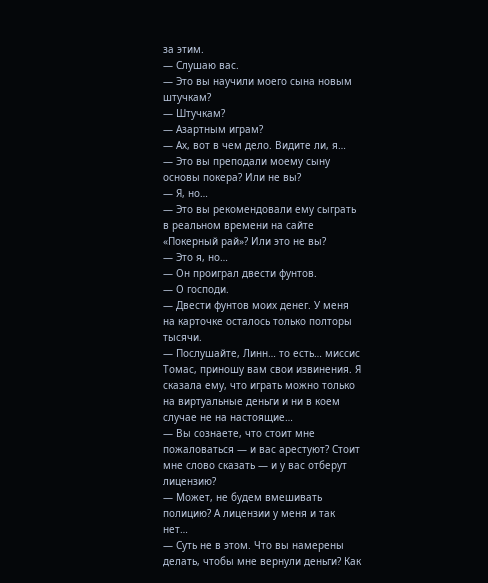за этим.
— Слушаю вас.
— Это вы научили моего сына новым штучкам?
— Штучкам?
— Азартным играм?
— Ах, вот в чем дело. Видите ли, я…
— Это вы преподали моему сыну основы покера? Или не вы?
— Я, но…
— Это вы рекомендовали ему сыграть в реальном времени на сайте «Покерный рай»? Или это не вы?
— Это я, но…
— Он проиграл двести фунтов.
— О господи.
— Двести фунтов моих денег. У меня на карточке осталось только полторы тысячи.
— Послушайте, Линн… то есть… миссис Томас, приношу вам свои извинения. Я сказала ему, что играть можно только на виртуальные деньги и ни в коем случае не на настоящие…
— Вы сознаете, что стоит мне пожаловаться — и вас арестуют? Стоит мне слово сказать — и у вас отберут лицензию?
— Может, не будем вмешивать полицию? А лицензии у меня и так нет…
— Суть не в этом. Что вы намерены делать, чтобы мне вернули деньги? Как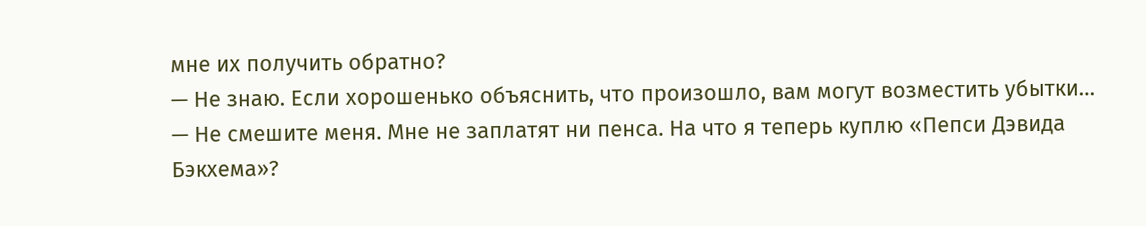мне их получить обратно?
— Не знаю. Если хорошенько объяснить, что произошло, вам могут возместить убытки…
— Не смешите меня. Мне не заплатят ни пенса. На что я теперь куплю «Пепси Дэвида Бэкхема»?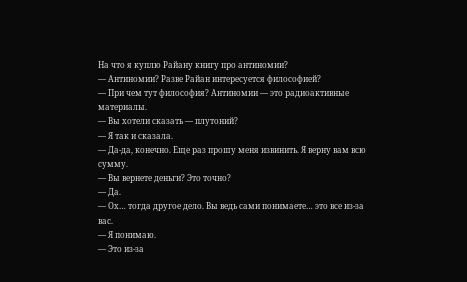На что я куплю Райану книгу про антиномии?
— Антиномии? Разве Райан интересуется философией?
— При чем тут философия? Антиномии — это радиоактивные материалы.
— Вы хотели сказать — плутоний?
— Я так и сказала.
— Да-да, конечно. Еще раз прошу меня извинить. Я верну вам всю сумму.
— Вы вернете деньги? Это точно?
— Да.
— Ох… тогда другое дело. Вы ведь сами понимаете… это все из-за вас.
— Я понимаю.
— Это из-за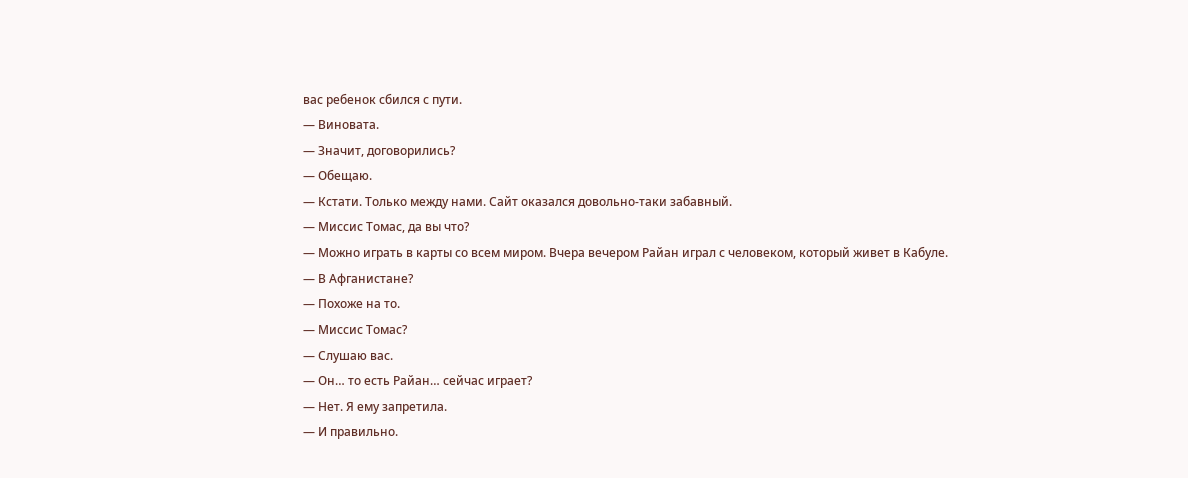вас ребенок сбился с пути.
— Виновата.
— Значит, договорились?
— Обещаю.
— Кстати. Только между нами. Сайт оказался довольно-таки забавный.
— Миссис Томас, да вы что?
— Можно играть в карты со всем миром. Вчера вечером Райан играл с человеком, который живет в Кабуле.
— В Афганистане?
— Похоже на то.
— Миссис Томас?
— Слушаю вас.
— Он… то есть Райан… сейчас играет?
— Нет. Я ему запретила.
— И правильно.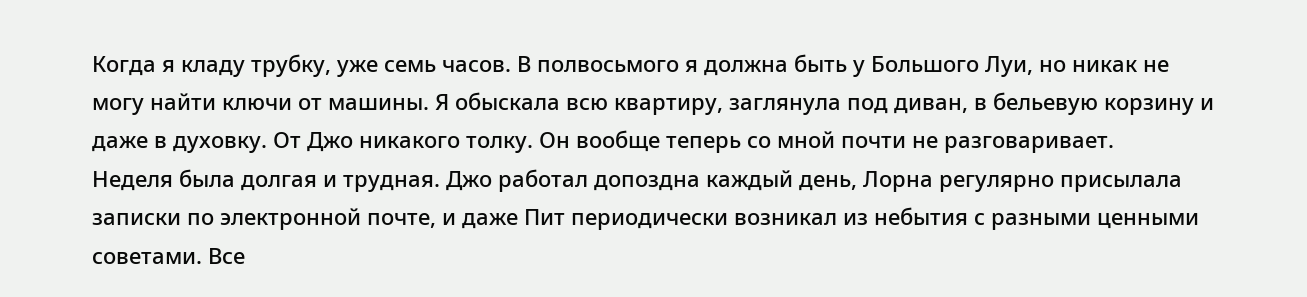Когда я кладу трубку, уже семь часов. В полвосьмого я должна быть у Большого Луи, но никак не могу найти ключи от машины. Я обыскала всю квартиру, заглянула под диван, в бельевую корзину и даже в духовку. От Джо никакого толку. Он вообще теперь со мной почти не разговаривает.
Неделя была долгая и трудная. Джо работал допоздна каждый день, Лорна регулярно присылала записки по электронной почте, и даже Пит периодически возникал из небытия с разными ценными советами. Все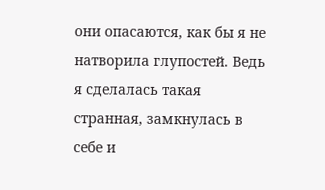они опасаются, как бы я не натворила глупостей. Ведь я сделалась такая странная, замкнулась в себе и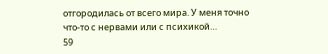отгородилась от всего мира. У меня точно что-то с нервами или с психикой…
59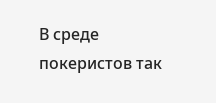В среде покеристов так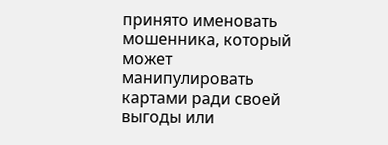принято именовать мошенника, который может манипулировать картами ради своей выгоды или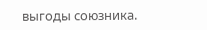выгоды союзника.